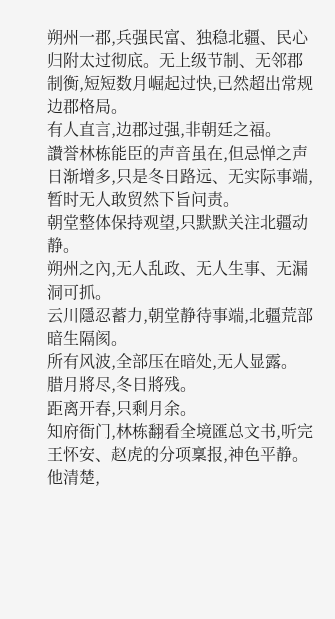朔州一郡,兵强民富、独稳北疆、民心归附太过彻底。无上级节制、无邻郡制衡,短短数月崛起过快,已然超出常规边郡格局。
有人直言,边郡过强,非朝廷之福。
讚誉林栋能臣的声音虽在,但忌惮之声日渐增多,只是冬日路远、无实际事端,暂时无人敢贸然下旨问责。
朝堂整体保持观望,只默默关注北疆动静。
朔州之內,无人乱政、无人生事、无漏洞可抓。
云川隱忍蓄力,朝堂静待事端,北疆荒部暗生隔阂。
所有风波,全部压在暗处,无人显露。
腊月將尽,冬日將残。
距离开春,只剩月余。
知府衙门,林栋翻看全境匯总文书,听完王怀安、赵虎的分项稟报,神色平静。
他清楚,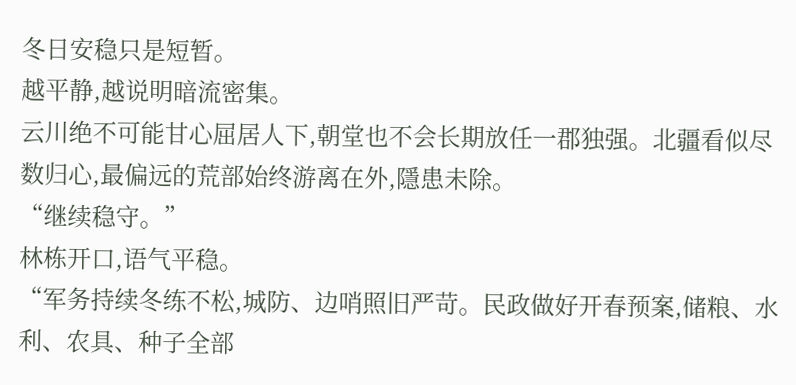冬日安稳只是短暂。
越平静,越说明暗流密集。
云川绝不可能甘心屈居人下,朝堂也不会长期放任一郡独强。北疆看似尽数归心,最偏远的荒部始终游离在外,隱患未除。
“继续稳守。”
林栋开口,语气平稳。
“军务持续冬练不松,城防、边哨照旧严苛。民政做好开春预案,储粮、水利、农具、种子全部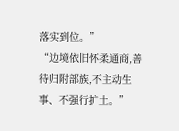落实到位。”
“边境依旧怀柔通商,善待归附部族,不主动生事、不强行扩土。”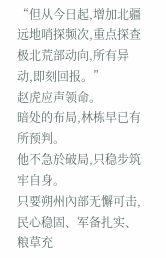“但从今日起,增加北疆远地哨探频次,重点探查极北荒部动向,所有异动,即刻回报。”
赵虎应声领命。
暗处的布局,林栋早已有所预判。
他不急於破局,只稳步筑牢自身。
只要朔州內部无懈可击,民心稳固、军备扎实、粮草充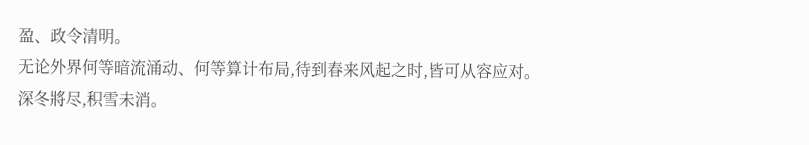盈、政令清明。
无论外界何等暗流涌动、何等算计布局,待到春来风起之时,皆可从容应对。
深冬將尽,积雪未消。